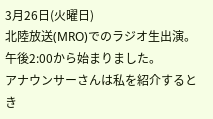3月26日(火曜日)
北陸放送(MRO)でのラジオ生出演。
午後2:00から始まりました。
アナウンサーさんは私を紹介するとき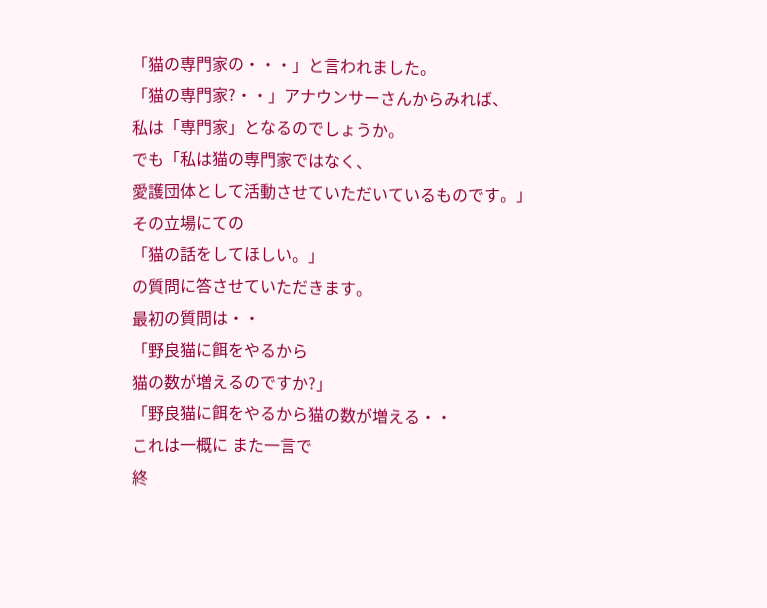「猫の専門家の・・・」と言われました。
「猫の専門家?・・」アナウンサーさんからみれば、
私は「専門家」となるのでしょうか。
でも「私は猫の専門家ではなく、
愛護団体として活動させていただいているものです。」
その立場にての
「猫の話をしてほしい。」
の質問に答させていただきます。
最初の質問は・・
「野良猫に餌をやるから
猫の数が増えるのですか?」
「野良猫に餌をやるから猫の数が増える・・
これは一概に また一言で
終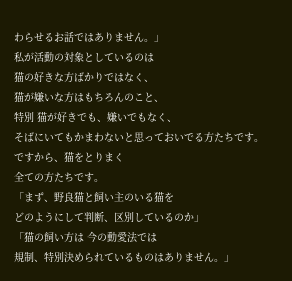わらせるお話ではありません。」
私が活動の対象としているのは
猫の好きな方ばかりではなく、
猫が嫌いな方はもちろんのこと、
特別 猫が好きでも、嫌いでもなく、
そばにいてもかまわないと思っておいでる方たちです。
ですから、猫をとりまく
全ての方たちです。
「まず、野良猫と飼い主のいる猫を
どのようにして判断、区別しているのか」
「猫の飼い方は 今の動愛法では
規制、特別決められているものはありません。」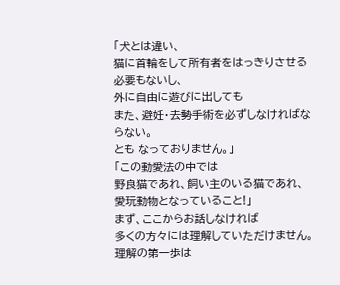「犬とは違い、
猫に首輪をして所有者をはっきりさせる必要もないし、
外に自由に遊びに出しても
また、避妊・去勢手術を必ずしなければならない。
とも なっておりません。」
「この動愛法の中では
野良猫であれ、飼い主のいる猫であれ、
愛玩動物となっていること!」
まず、ここからお話しなければ
多くの方々には理解していただけません。
理解の第一歩は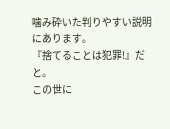噛み砕いた判りやすい説明にあります。
『捨てることは犯罪!』だと。
この世に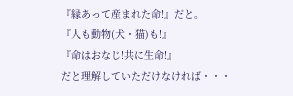『縁あって産まれた命!』だと。
『人も動物(犬・猫)も!』
『命はおなじ!共に生命!』
だと理解していただけなければ・・・